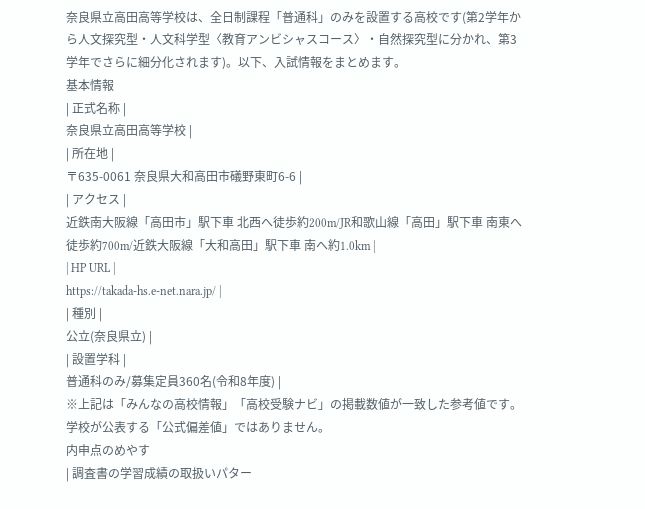奈良県立高田高等学校は、全日制課程「普通科」のみを設置する高校です(第2学年から人文探究型・人文科学型〈教育アンビシャスコース〉・自然探究型に分かれ、第3学年でさらに細分化されます)。以下、入試情報をまとめます。
基本情報
| 正式名称 |
奈良県立高田高等学校 |
| 所在地 |
〒635-0061 奈良県大和高田市礒野東町6-6 |
| アクセス |
近鉄南大阪線「高田市」駅下車 北西へ徒歩約200m/JR和歌山線「高田」駅下車 南東へ徒歩約700m/近鉄大阪線「大和高田」駅下車 南へ約1.0km |
| HP URL |
https://takada-hs.e-net.nara.jp/ |
| 種別 |
公立(奈良県立) |
| 設置学科 |
普通科のみ/募集定員360名(令和8年度) |
※上記は「みんなの高校情報」「高校受験ナビ」の掲載数値が一致した参考値です。学校が公表する「公式偏差値」ではありません。
内申点のめやす
| 調査書の学習成績の取扱いパター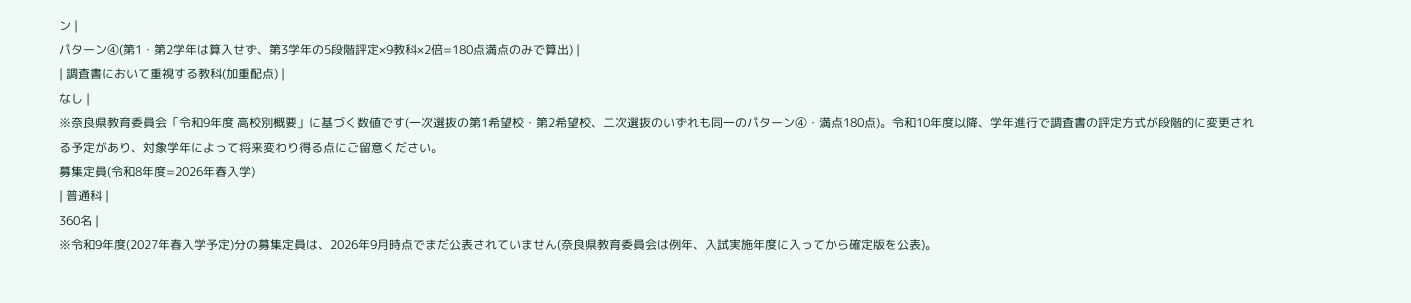ン |
パターン④(第1・第2学年は算入せず、第3学年の5段階評定×9教科×2倍=180点満点のみで算出) |
| 調査書において重視する教科(加重配点) |
なし |
※奈良県教育委員会「令和9年度 高校別概要」に基づく数値です(一次選抜の第1希望校・第2希望校、二次選抜のいずれも同一のパターン④・満点180点)。令和10年度以降、学年進行で調査書の評定方式が段階的に変更される予定があり、対象学年によって将来変わり得る点にご留意ください。
募集定員(令和8年度=2026年春入学)
| 普通科 |
360名 |
※令和9年度(2027年春入学予定)分の募集定員は、2026年9月時点でまだ公表されていません(奈良県教育委員会は例年、入試実施年度に入ってから確定版を公表)。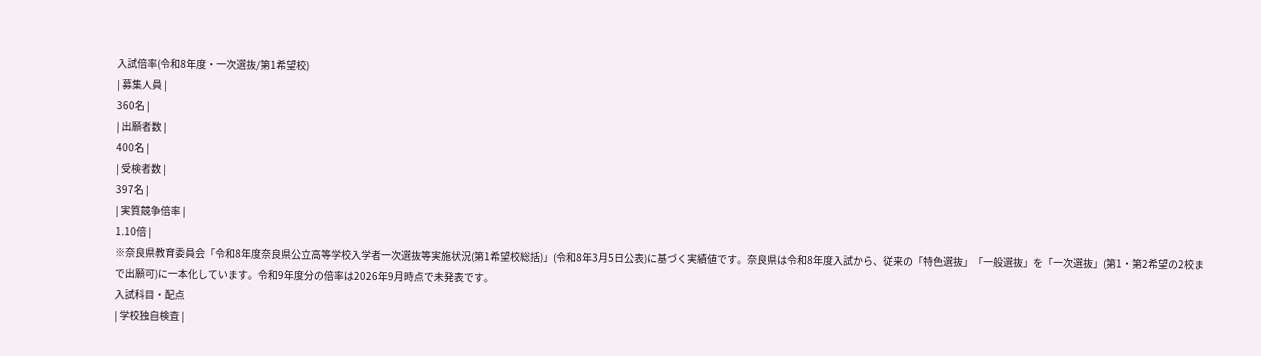入試倍率(令和8年度・一次選抜/第1希望校)
| 募集人員 |
360名 |
| 出願者数 |
400名 |
| 受検者数 |
397名 |
| 実質競争倍率 |
1.10倍 |
※奈良県教育委員会「令和8年度奈良県公立高等学校入学者一次選抜等実施状況(第1希望校総括)」(令和8年3月5日公表)に基づく実績値です。奈良県は令和8年度入試から、従来の「特色選抜」「一般選抜」を「一次選抜」(第1・第2希望の2校まで出願可)に一本化しています。令和9年度分の倍率は2026年9月時点で未発表です。
入試科目・配点
| 学校独自検査 |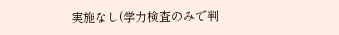実施なし(学力検査のみで判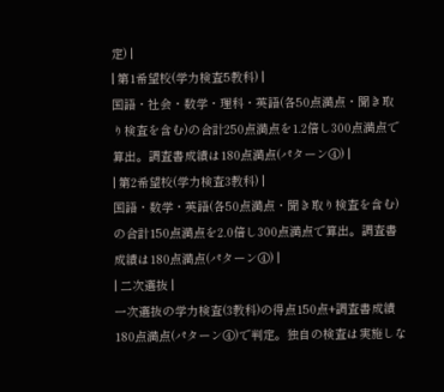定) |
| 第1希望校(学力検査5教科) |
国語・社会・数学・理科・英語(各50点満点・聞き取り検査を含む)の合計250点満点を1.2倍し300点満点で算出。調査書成績は180点満点(パターン④) |
| 第2希望校(学力検査3教科) |
国語・数学・英語(各50点満点・聞き取り検査を含む)の合計150点満点を2.0倍し300点満点で算出。調査書成績は180点満点(パターン④) |
| 二次選抜 |
一次選抜の学力検査(3教科)の得点150点+調査書成績180点満点(パターン④)で判定。独自の検査は実施しな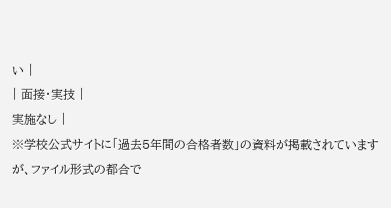い |
| 面接・実技 |
実施なし |
※学校公式サイトに「過去5年間の合格者数」の資料が掲載されていますが、ファイル形式の都合で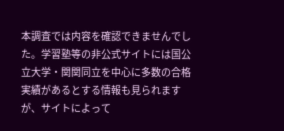本調査では内容を確認できませんでした。学習塾等の非公式サイトには国公立大学・関関同立を中心に多数の合格実績があるとする情報も見られますが、サイトによって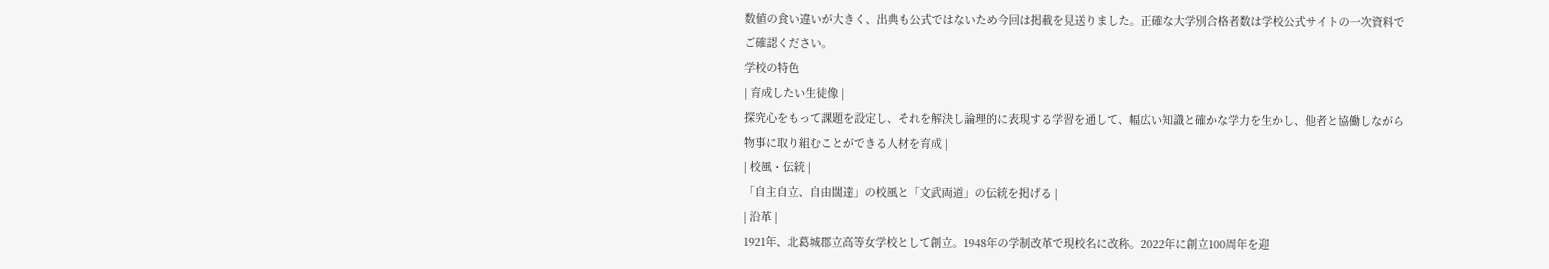数値の食い違いが大きく、出典も公式ではないため今回は掲載を見送りました。正確な大学別合格者数は学校公式サイトの一次資料でご確認ください。
学校の特色
| 育成したい生徒像 |
探究心をもって課題を設定し、それを解決し論理的に表現する学習を通して、幅広い知識と確かな学力を生かし、他者と協働しながら物事に取り組むことができる人材を育成 |
| 校風・伝統 |
「自主自立、自由闊達」の校風と「文武両道」の伝統を掲げる |
| 沿革 |
1921年、北葛城郡立高等女学校として創立。1948年の学制改革で現校名に改称。2022年に創立100周年を迎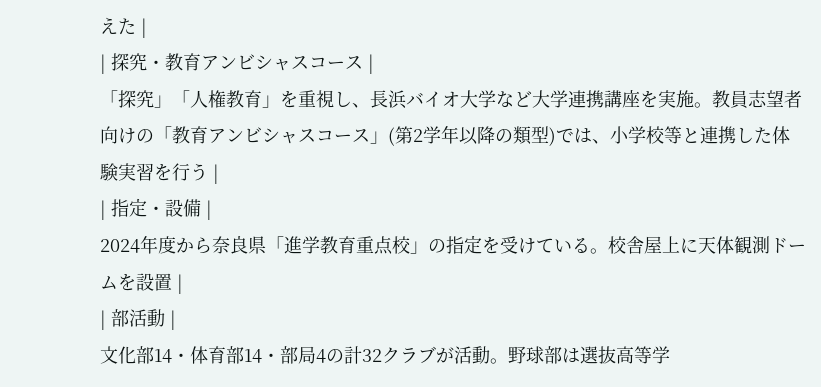えた |
| 探究・教育アンビシャスコース |
「探究」「人権教育」を重視し、長浜バイオ大学など大学連携講座を実施。教員志望者向けの「教育アンビシャスコース」(第2学年以降の類型)では、小学校等と連携した体験実習を行う |
| 指定・設備 |
2024年度から奈良県「進学教育重点校」の指定を受けている。校舎屋上に天体観測ドームを設置 |
| 部活動 |
文化部14・体育部14・部局4の計32クラブが活動。野球部は選抜高等学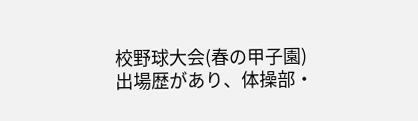校野球大会(春の甲子園)出場歴があり、体操部・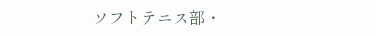ソフトテニス部・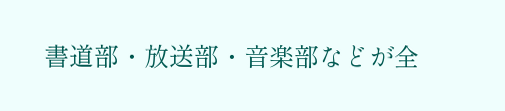書道部・放送部・音楽部などが全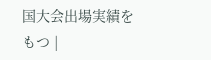国大会出場実績をもつ |